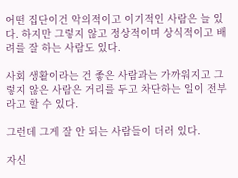어떤 집단이건 악의적이고 이기적인 사람은 늘 있다. 하지만 그렇지 않고 정상적이며 상식적이고 배려를 잘 하는 사람도 있다.

사회 생활이라는 건 좋은 사람과는 가까워지고 그렇지 않은 사람은 거리를 두고 차단하는 일이 전부라고 할 수 있다.

그런데 그게 잘 안 되는 사람들이 더러 있다.

자신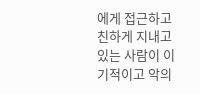에게 접근하고 친하게 지내고 있는 사람이 이기적이고 악의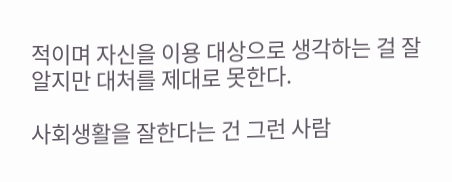적이며 자신을 이용 대상으로 생각하는 걸 잘 알지만 대처를 제대로 못한다.

사회생활을 잘한다는 건 그런 사람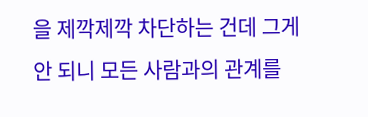을 제깍제깍 차단하는 건데 그게 안 되니 모든 사람과의 관계를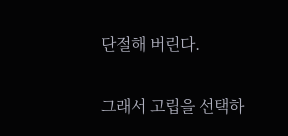단절해 버린다.

그래서 고립을 선택하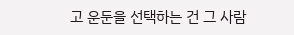고 운둔을 선택하는 건 그 사람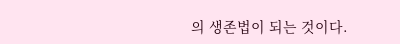의 생존법이 되는 것이다.